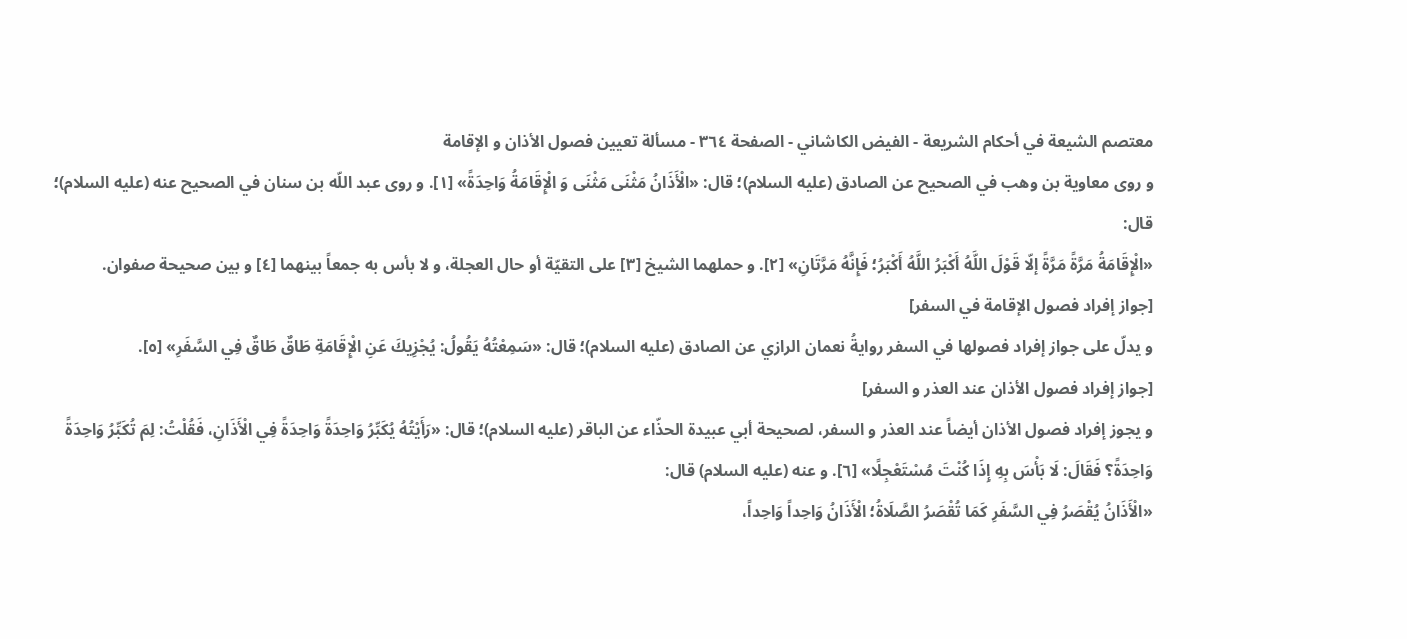معتصم الشيعة في أحكام الشريعة - الفيض الكاشاني - الصفحة ٣٦٤ - مسألة تعيين فصول الأذان و الإقامة
و روى معاوية بن وهب في الصحيح عن الصادق (عليه السلام)؛ قال: «الْأَذَانُ مَثْنَى مَثْنَى وَ الْإِقَامَةُ وَاحِدَةً» [١]. و روى عبد اللّه بن سنان في الصحيح عنه (عليه السلام)؛ قال:
«الْإِقَامَةُ مَرَّةً مَرَّةً إلّا قَوْلَ اللَّهُ أَكْبَرُ اللَّهُ أَكْبَرُ؛ فَإِنَّهُ مَرَّتَانِ» [٢]. و حملهما الشيخ [٣] على التقيّة أو حال العجلة، و لا بأس به جمعاً بينهما [٤] و بين صحيحة صفوان.
[جواز إفراد فصول الإقامة في السفر]
و يدلّ على جواز إفراد فصولها في السفر روايةُ نعمان الرازي عن الصادق (عليه السلام)؛ قال: «سَمِعْتُهُ يَقُولُ: يُجْزِيكَ عَنِ الْإِقَامَةِ طَاقٌ طَاقٌ فِي السَّفَرِ» [٥].
[جواز إفراد فصول الأذان عند العذر و السفر]
و يجوز إفراد فصول الأذان أيضاً عند العذر و السفر، لصحيحة أبي عبيدة الحذّاء عن الباقر (عليه السلام)؛ قال: «رَأَيْتُهُ يُكَبِّرُ وَاحِدَةً وَاحِدَةً فِي الْأَذَانِ، فَقُلْتُ: لِمَ تُكَبِّرُ وَاحِدَةً وَاحِدَةً؟ فَقَالَ: لَا بَأْسَ بِهِ إِذَا كُنْتَ مُسْتَعْجِلًا» [٦]. و عنه (عليه السلام) قال:
«الْأَذَانُ يُقْصَرُ فِي السَّفَرِ كَمَا تُقْصَرُ الصَّلَاةُ؛ الْأَذَانُ وَاحِداً وَاحِداً،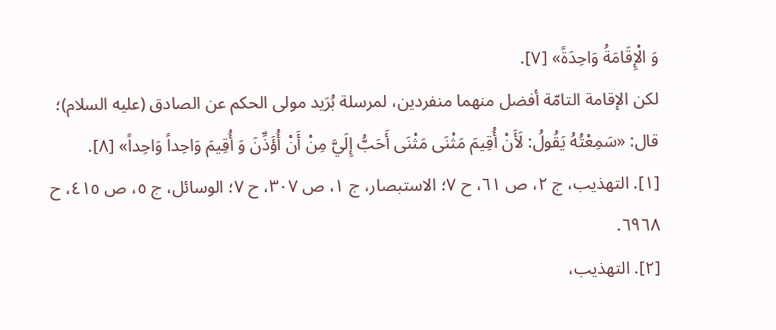وَ الْإِقَامَةُ وَاحِدَةً» [٧].
لكن الإقامة التامّة أفضل منهما منفردين، لمرسلة بُرَيد مولى الحكم عن الصادق (عليه السلام)؛ قال: «سَمِعْتُهُ يَقُولُ: لَأَنْ أُقِيمَ مَثْنَى مَثْنَى أَحَبُّ إِلَيَّ مِنْ أَنْ أُؤَذِّنَ وَ أُقِيمَ وَاحِداً وَاحِداً» [٨].
[١]. التهذيب، ج ٢، ص ٦١، ح ٧؛ الاستبصار، ج ١، ص ٣٠٧، ح ٧؛ الوسائل، ج ٥، ص ٤١٥، ح ٦٩٦٨.
[٢]. التهذيب،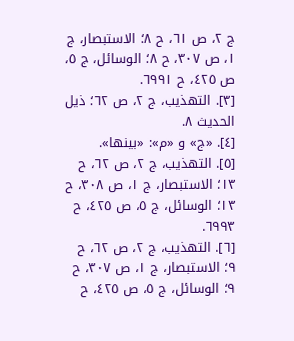ج ٢، ص ٦١، ح ٨؛ الاستبصار، ج ١، ص ٣٠٧، ح ٨؛ الوسائل، ج ٥، ص ٤٢٥، ح ٦٩٩١.
[٣]. التهذيب، ج ٢، ص ٦٢؛ ذيل الحديث ٨.
[٤]. «ج» و «م»: «بينها».
[٥]. التهذيب، ج ٢، ص ٦٢، ح ١٣؛ الاستبصار، ج ١، ص ٣٠٨، ح ١٣؛ الوسائل، ج ٥، ص ٤٢٥، ح ٦٩٩٣.
[٦]. التهذيب، ج ٢، ص ٦٢، ح ٩؛ الاستبصار، ج ١، ص ٣٠٧، ح ٩؛ الوسائل، ج ٥، ص ٤٢٥، ح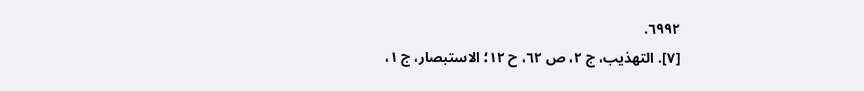٦٩٩٢.
[٧]. التهذيب، ج ٢، ص ٦٢، ح ١٢؛ الاستبصار، ج ١،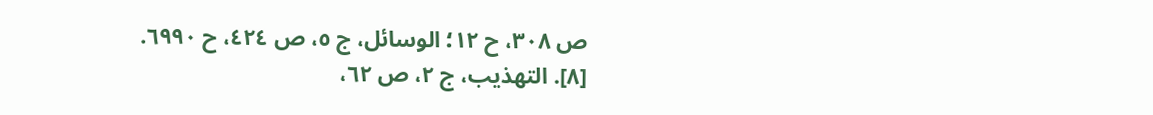ص ٣٠٨، ح ١٢؛ الوسائل، ج ٥، ص ٤٢٤، ح ٦٩٩٠.
[٨]. التهذيب، ج ٢، ص ٦٢،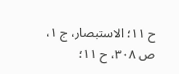ح ١١؛ الاستبصار، ج ١، ص ٣٠٨، ح ١١؛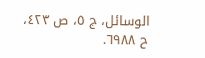الوسائل، ج ٥، ص ٤٢٣، ح ٦٩٨٨.